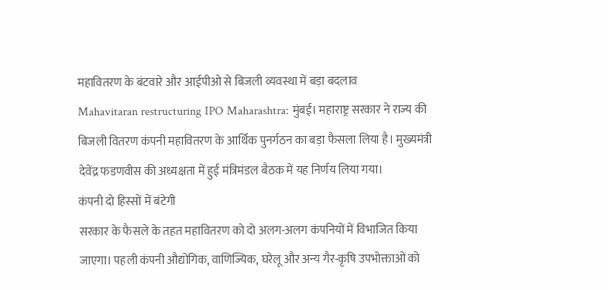महावितरण के बंटवारे और आईपीओ से बिजली व्यवस्था में बड़ा बदलाव
Mahavitaran restructuring IPO Maharashtra: मुंबई। महाराष्ट्र सरकार ने राज्य की बिजली वितरण कंपनी महावितरण के आर्थिक पुनर्गठन का बड़ा फैसला लिया है। मुख्यमंत्री देवेंद्र फडणवीस की अध्यक्षता में हुई मंत्रिमंडल बैठक में यह निर्णय लिया गया।
कंपनी दो हिस्सों में बंटेगी
सरकार के फैसले के तहत महावितरण को दो अलग-अलग कंपनियों में विभाजित किया जाएगा। पहली कंपनी औद्योगिक, वाणिज्यिक, घरेलू और अन्य गैर-कृषि उपभोक्ताओं को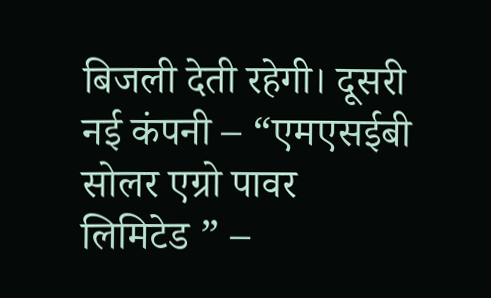बिजली देती रहेगी। दूसरी नई कंपनी – “एमएसईबी सोलर एग्रो पावर लिमिटेड ” –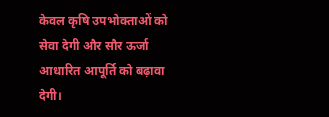केवल कृषि उपभोक्ताओं को सेवा देगी और सौर ऊर्जा आधारित आपूर्ति को बढ़ावा देगी।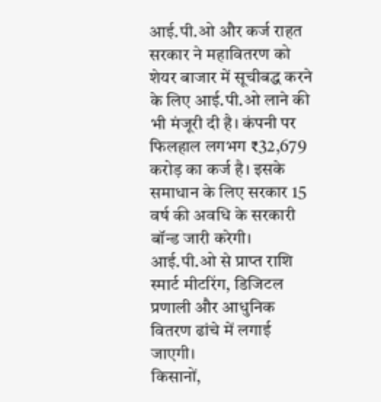आई.पी.ओ और कर्ज राहत
सरकार ने महावितरण को शेयर बाजार में सूचीबद्ध करने के लिए आई.पी.ओ लाने की भी मंजूरी दी है। कंपनी पर फिलहाल लगभग ₹32,679 करोड़ का कर्ज है। इसके समाधान के लिए सरकार 15 वर्ष की अवधि के सरकारी बॉन्ड जारी करेगी। आई.पी.ओ से प्राप्त राशि स्मार्ट मीटरिंग, डिजिटल प्रणाली और आधुनिक वितरण ढांचे में लगाई जाएगी।
किसानों,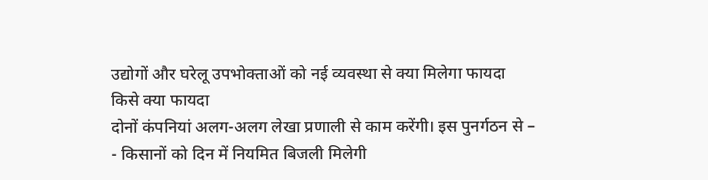उद्योगों और घरेलू उपभोक्ताओं को नई व्यवस्था से क्या मिलेगा फायदा
किसे क्या फायदा
दोनों कंपनियां अलग-अलग लेखा प्रणाली से काम करेंगी। इस पुनर्गठन से –
- किसानों को दिन में नियमित बिजली मिलेगी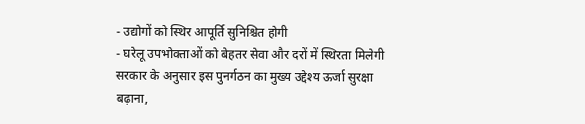- उद्योगों को स्थिर आपूर्ति सुनिश्चित होगी
- घरेलू उपभोक्ताओं को बेहतर सेवा और दरों में स्थिरता मिलेगी
सरकार के अनुसार इस पुनर्गठन का मुख्य उद्देश्य ऊर्जा सुरक्षा बढ़ाना,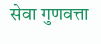सेवा गुणवत्ता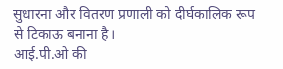सुधारना और वितरण प्रणाली को दीर्घकालिक रूप से टिकाऊ बनाना है।
आई.पी.ओ की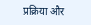प्रक्रिया और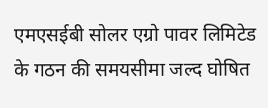एमएसईबी सोलर एग्रो पावर लिमिटेड के गठन की समयसीमा जल्द घोषित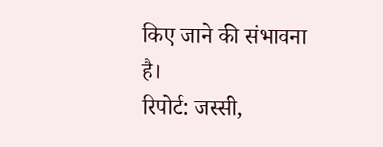किए जाने की संभावना है।
रिपोर्ट: जस्सी,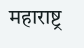महाराष्ट्र